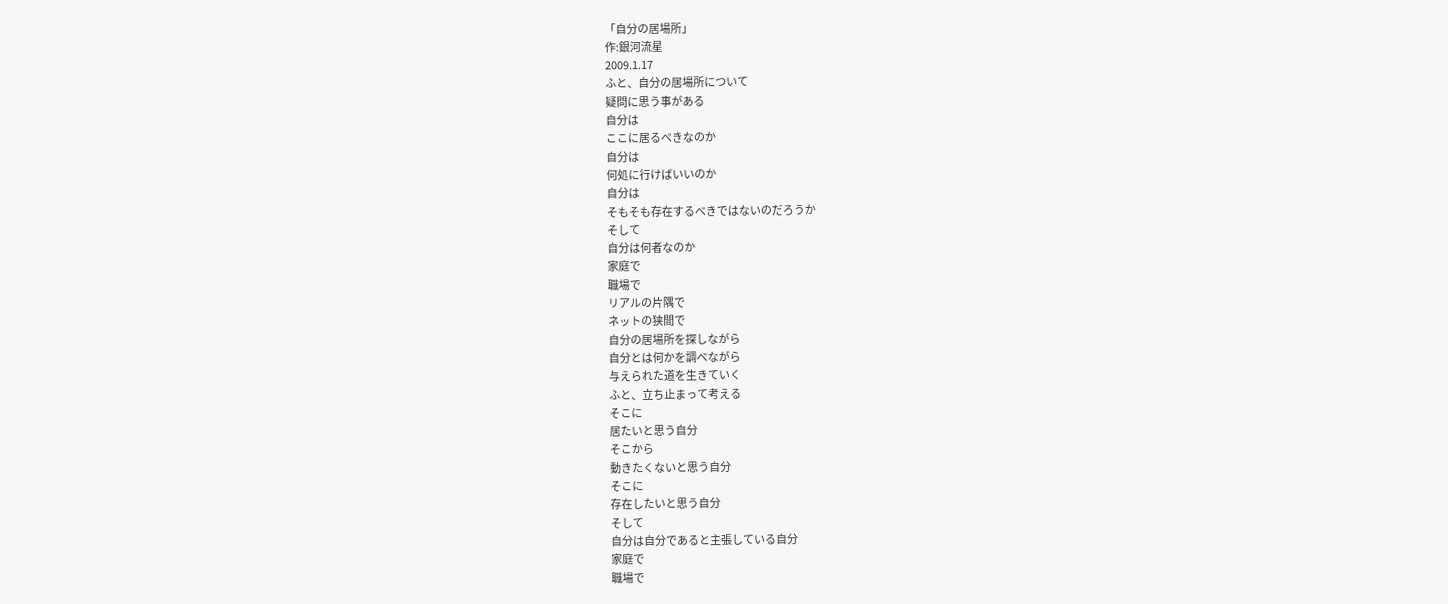「自分の居場所」
作:銀河流星
2009.1.17
ふと、自分の居場所について
疑問に思う事がある
自分は
ここに居るべきなのか
自分は
何処に行けばいいのか
自分は
そもそも存在するべきではないのだろうか
そして
自分は何者なのか
家庭で
職場で
リアルの片隅で
ネットの狭間で
自分の居場所を探しながら
自分とは何かを調べながら
与えられた道を生きていく
ふと、立ち止まって考える
そこに
居たいと思う自分
そこから
動きたくないと思う自分
そこに
存在したいと思う自分
そして
自分は自分であると主張している自分
家庭で
職場で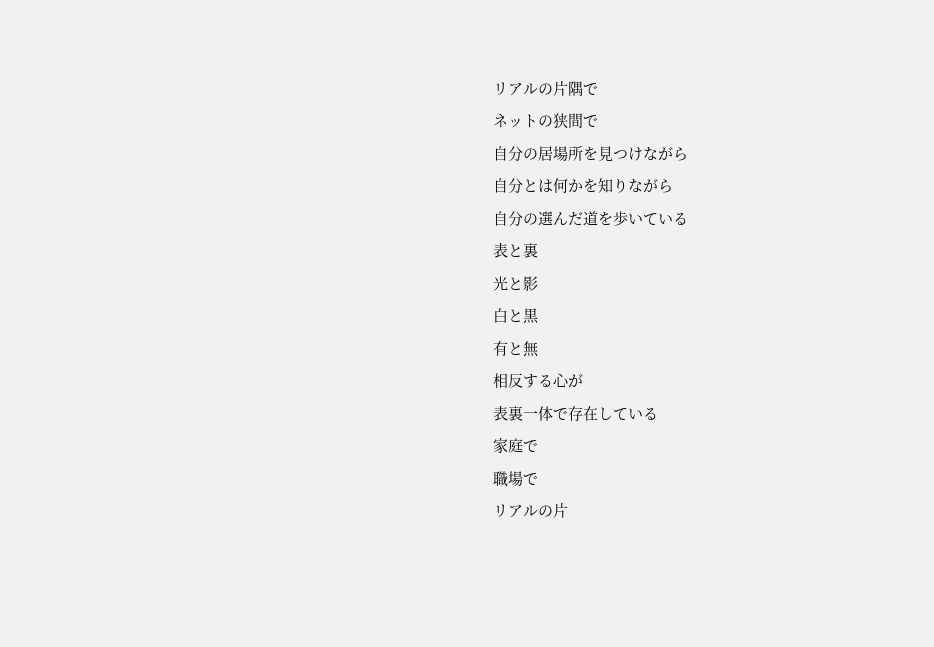リアルの片隅で
ネットの狭間で
自分の居場所を見つけながら
自分とは何かを知りながら
自分の選んだ道を歩いている
表と裏
光と影
白と黒
有と無
相反する心が
表裏一体で存在している
家庭で
職場で
リアルの片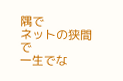隅で
ネットの狭間で
一生でな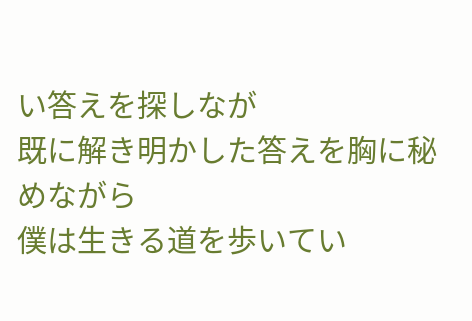い答えを探しなが
既に解き明かした答えを胸に秘めながら
僕は生きる道を歩いてい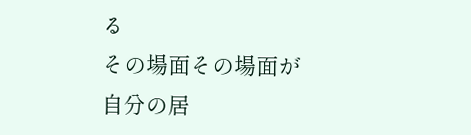る
その場面その場面が
自分の居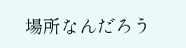場所なんだろう